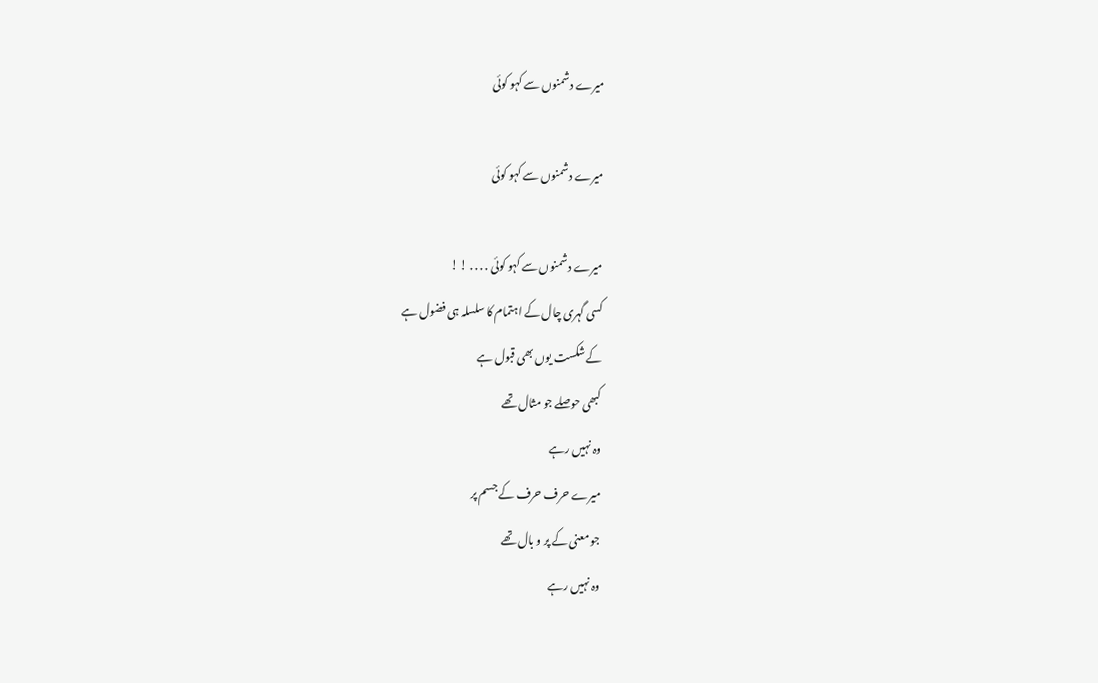میرے دشمنوں سے کہو کوئی

میرے دشمنوں سے کہو کوئی

میرے دشمنوں سے کہو کوئی . . . . ! !
کسی گہری چال کے اہتمام کا سلسلہ ہی فضول ہے
کے شکست یوں بھی قبول ہے
کبھی حوصلے جو مثال تھے
وہ نہیں رہے
میرے حرف حرف کے جسم پر
جو معنی کے پر و بال تھے
وہ نہیں رہے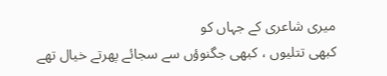میری شاعری کے جہاں کو
کبھی تتلیوں ، کبھی جگنوؤں سے سجائے پھرتے خیال تھے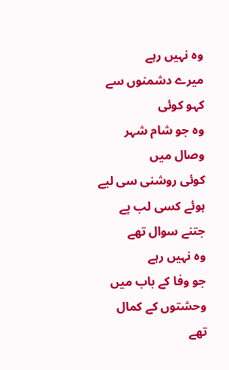وہ نہیں رہے
میرے دشمنوں سے کہو کوئی
وہ جو شام شہر وصال میں
کوئی روشنی سی لیے ہوئے کسی لب پے جتنے سوال تھے
وہ نہیں رہے
جو وفا کے باب میں وحشتوں کے کمال تھے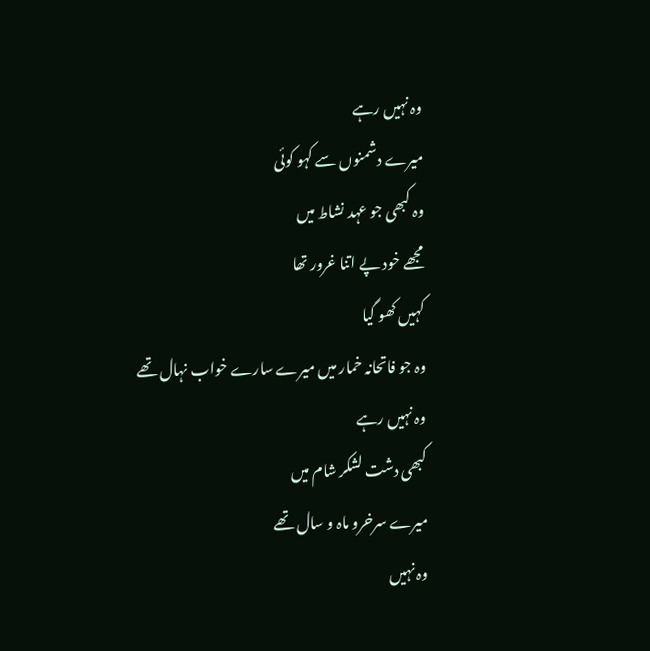وہ نہیں رہے
میرے دشمنوں سے کہو کوئی
وہ کبھی جو عہد نشاط میں
مجھے خود پے اتنا غرور تھا
کہیں کھو گیا
وہ جو فاتحانہ خمار میں میرے سارے خواب نہال تھے
وہ نہیں رہے
کبھی دشت لشکر شام میں
میرے سرخرو ماہ و سال تھے
وہ نہیں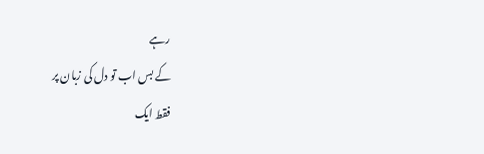رہے
کے بس اب تو دل کی زبان پر
فقط ایک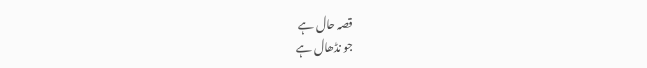قصہ حال ہے
جو نڈھال ہے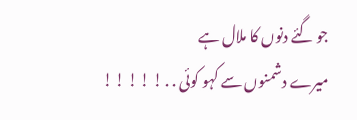جو گئے دنوں کا ملال ہے
میرے دشمنوں سے کہو کوئی . . ! ! ! ! !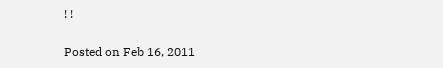! !

Posted on Feb 16, 2011